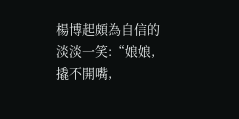楊博起頗為自信的淡淡一笑:“娘娘,撬不開嘴,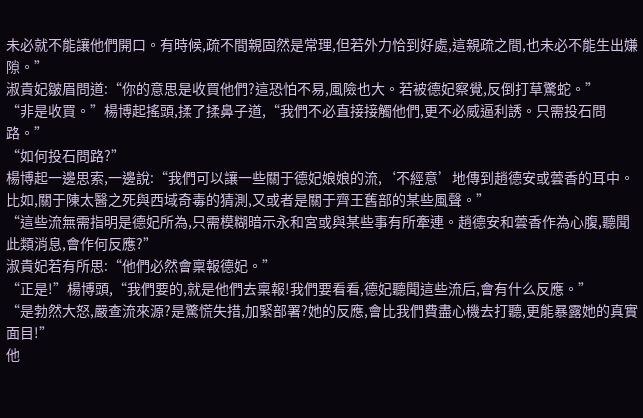未必就不能讓他們開口。有時候,疏不間親固然是常理,但若外力恰到好處,這親疏之間,也未必不能生出嫌隙。”
淑貴妃皺眉問道:“你的意思是收買他們?這恐怕不易,風險也大。若被德妃察覺,反倒打草驚蛇。”
“非是收買。”楊博起搖頭,揉了揉鼻子道,“我們不必直接接觸他們,更不必威逼利誘。只需投石問路。”
“如何投石問路?”
楊博起一邊思索,一邊說:“我們可以讓一些關于德妃娘娘的流,‘不經意’地傳到趙德安或蕓香的耳中。比如,關于陳太醫之死與西域奇毒的猜測,又或者是關于齊王舊部的某些風聲。”
“這些流無需指明是德妃所為,只需模糊暗示永和宮或與某些事有所牽連。趙德安和蕓香作為心腹,聽聞此類消息,會作何反應?”
淑貴妃若有所思:“他們必然會稟報德妃。”
“正是!”楊博頭,“我們要的,就是他們去稟報!我們要看看,德妃聽聞這些流后,會有什么反應。”
“是勃然大怒,嚴查流來源?是驚慌失措,加緊部署?她的反應,會比我們費盡心機去打聽,更能暴露她的真實面目!”
他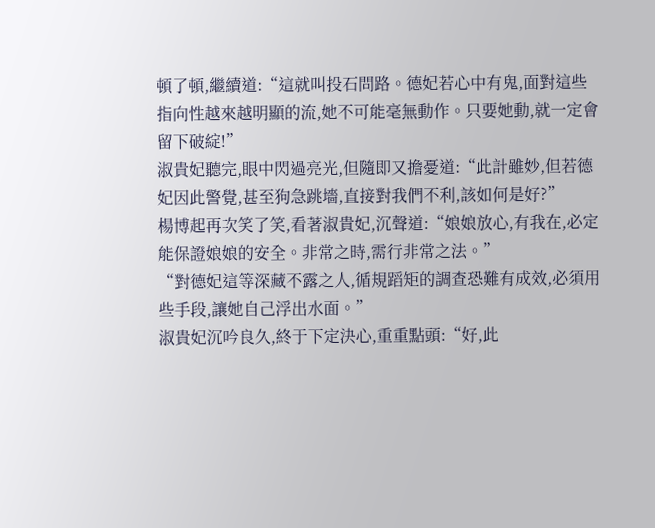頓了頓,繼續道:“這就叫投石問路。德妃若心中有鬼,面對這些指向性越來越明顯的流,她不可能毫無動作。只要她動,就一定會留下破綻!”
淑貴妃聽完,眼中閃過亮光,但隨即又擔憂道:“此計雖妙,但若德妃因此警覺,甚至狗急跳墻,直接對我們不利,該如何是好?”
楊博起再次笑了笑,看著淑貴妃,沉聲道:“娘娘放心,有我在,必定能保證娘娘的安全。非常之時,需行非常之法。”
“對德妃這等深藏不露之人,循規蹈矩的調查恐難有成效,必須用些手段,讓她自己浮出水面。”
淑貴妃沉吟良久,終于下定決心,重重點頭:“好,此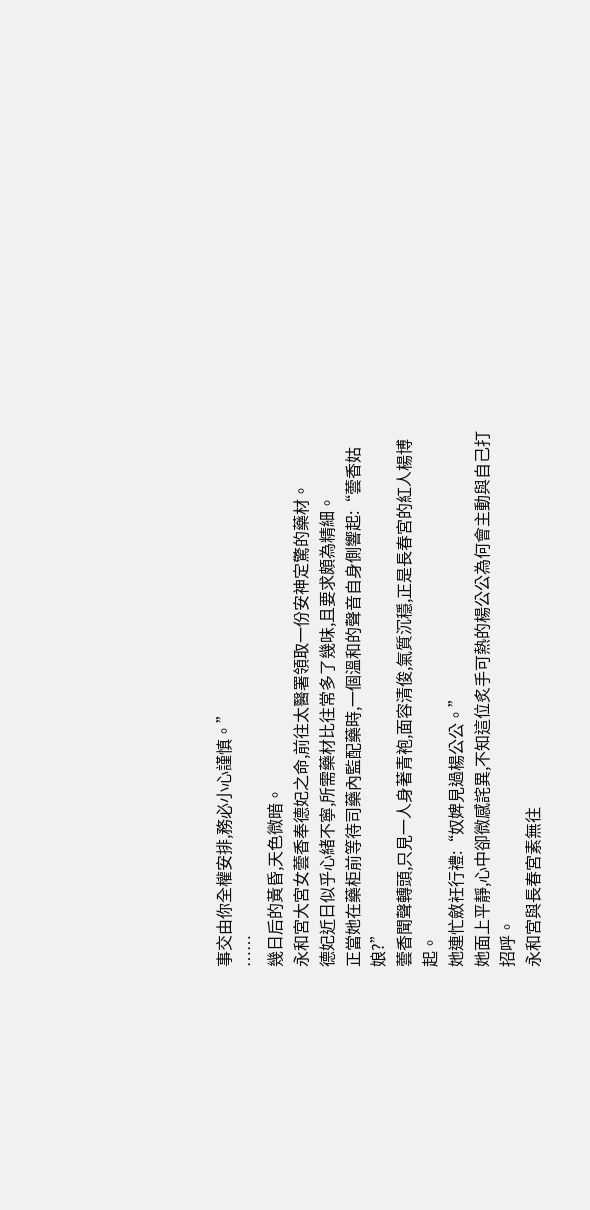事交由你全權安排,務必小心謹慎。”
……
幾日后的黃昏,天色微暗。
永和宮大宮女蕓香奉德妃之命,前往太醫署領取一份安神定驚的藥材。
德妃近日似乎心緒不寧,所需藥材比往常多了幾味,且要求頗為精細。
正當她在藥柜前等待司藥內監配藥時,一個溫和的聲音自身側響起:“蕓香姑娘?”
蕓香聞聲轉頭,只見一人身著青袍,面容清俊,氣質沉穩,正是長春宮的紅人楊博起。
她連忙斂衽行禮:“奴婢見過楊公公。”
她面上平靜,心中卻微感詫異,不知這位炙手可熱的楊公公為何會主動與自己打招呼。
永和宮與長春宮素無往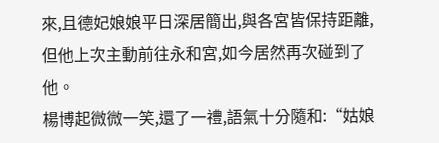來,且德妃娘娘平日深居簡出,與各宮皆保持距離,但他上次主動前往永和宮,如今居然再次碰到了他。
楊博起微微一笑,還了一禮,語氣十分隨和:“姑娘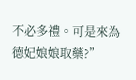不必多禮。可是來為德妃娘娘取藥?”